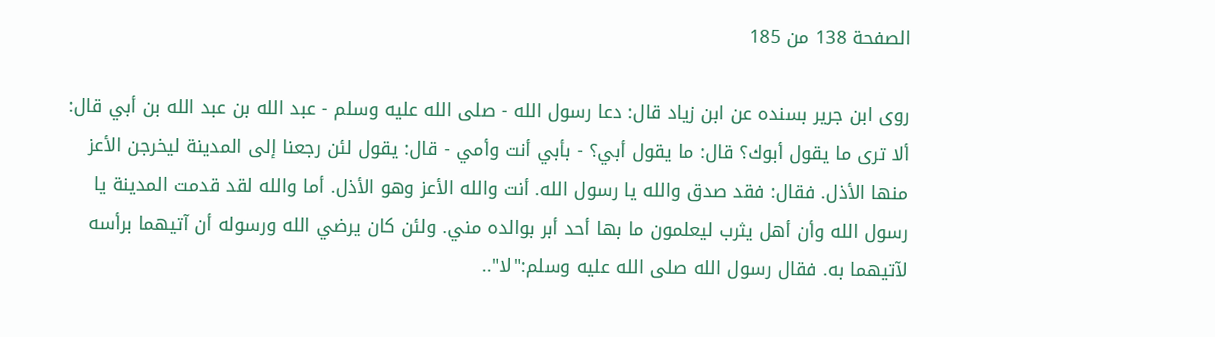الصفحة 138 من 185

روى ابن جرير بسنده عن ابن زياد قال: دعا رسول الله - صلى الله عليه وسلم - عبد الله بن عبد الله بن أبي قال: ألا ترى ما يقول أبوك؟ قال: ما يقول أبي؟ - بأبي أنت وأمي - قال: يقول لئن رجعنا إلى المدينة ليخرجن الأعز منها الأذل. فقال: فقد صدق والله يا رسول الله. أنت والله الأعز وهو الأذل. أما والله لقد قدمت المدينة يا رسول الله وأن أهل يثرب ليعلمون ما بها أحد أبر بوالده مني. ولئن كان يرضي الله ورسوله أن آتيهما برأسه لآتيهما به. فقال رسول الله صلى الله عليه وسلم:"لا"..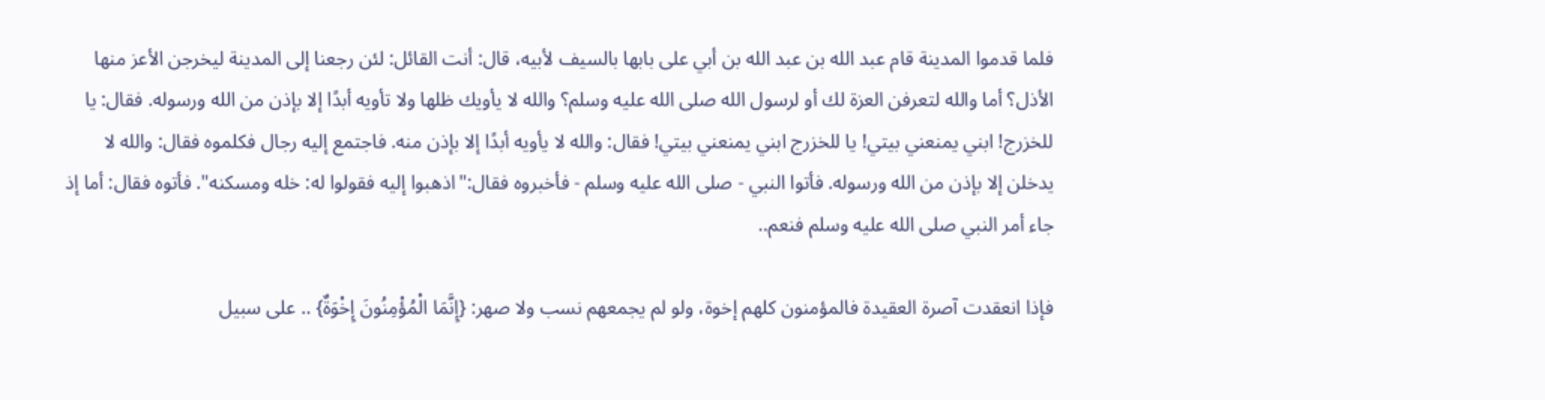فلما قدموا المدينة قام عبد الله بن عبد الله بن أبي على بابها بالسيف لأبيه، قال: أنت القائل: لئن رجعنا إلى المدينة ليخرجن الأعز منها الأذل؟ أما والله لتعرفن العزة لك أو لرسول الله صلى الله عليه وسلم؟ والله لا يأويك ظلها ولا تأويه أبدًا إلا بإذن من الله ورسوله. فقال: يا للخزرج! ابني يمنعني بيتي! يا للخزرج ابني يمنعني بيتي! فقال: والله لا يأويه أبدًا إلا بإذن منه. فاجتمع إليه رجال فكلموه فقال: والله لا يدخلن إلا بإذن من الله ورسوله. فأتوا النبي - صلى الله عليه وسلم - فأخبروه فقال:"اذهبوا إليه فقولوا له: خله ومسكنه". فأتوه فقال: أما إذ جاء أمر النبي صلى الله عليه وسلم فنعم..

فإذا انعقدت آصرة العقيدة فالمؤمنون كلهم إخوة، ولو لم يجمعهم نسب ولا صهر: {إِنَّمَا الْمُؤْمِنُونَ إِخْوَةٌ} .. على سبيل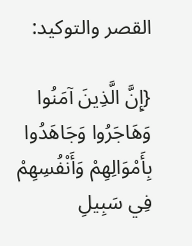القصر والتوكيد:

{إِنَّ الَّذِينَ آمَنُوا وَهَاجَرُوا وَجَاهَدُوا بِأَمْوَالِهِمْ وَأَنْفُسِهِمْ فِي سَبِيلِ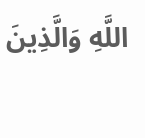اللَّهِ وَالَّذِينَ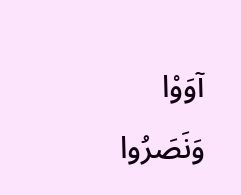آوَوْا وَنَصَرُوا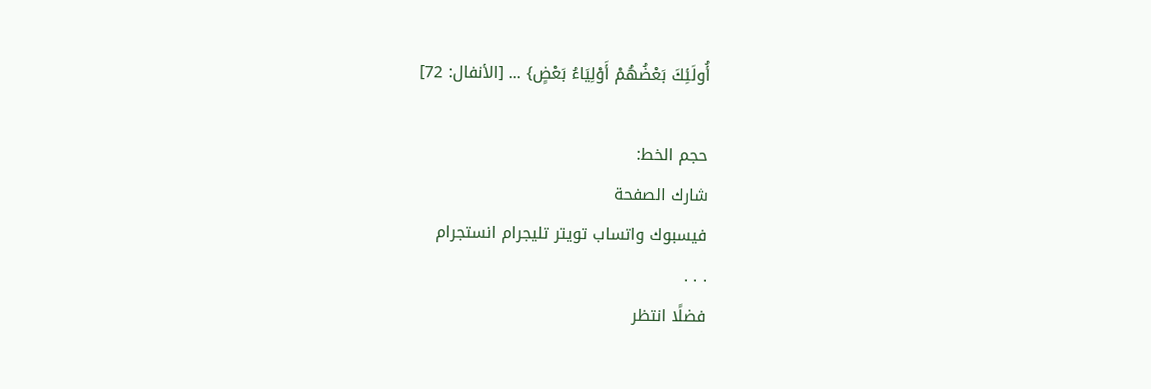أُولَئِكَ بَعْضُهُمْ أَوْلِيَاءُ بَعْضٍ} ... [الأنفال: 72]

حجم الخط:
شارك الصفحة
فيسبوك واتساب تويتر تليجرام انستجرام
. . .
فضلًا انتظر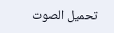تحميل الصوت